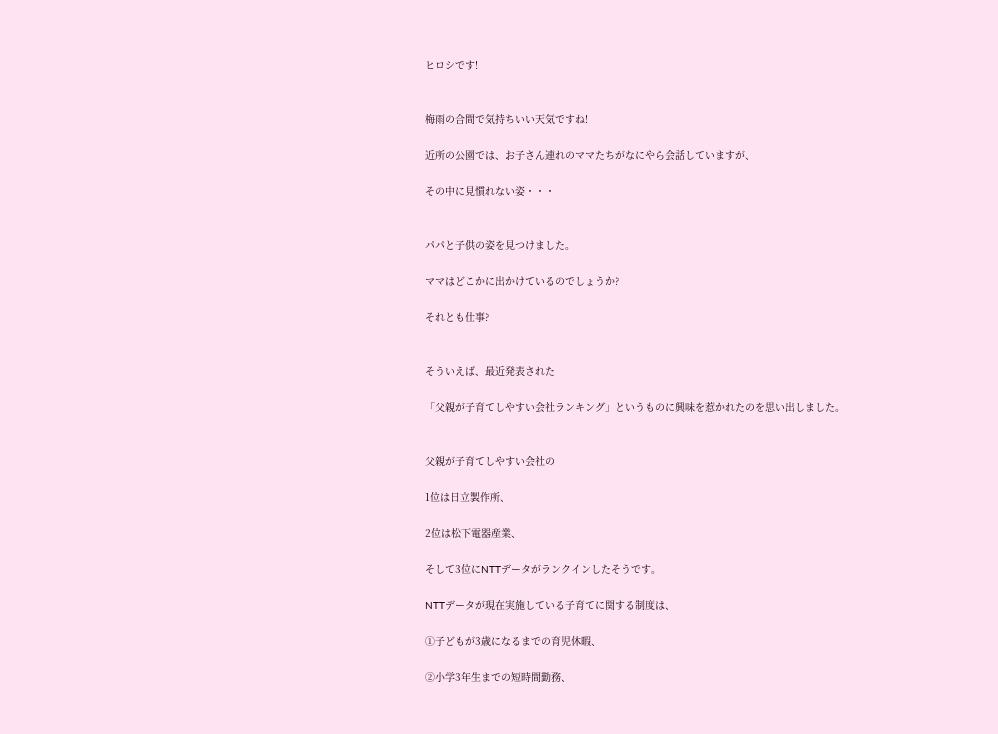ヒロシです!


梅雨の合間で気持ちいい天気ですね!

近所の公園では、お子さん連れのママたちがなにやら会話していますが、

その中に見慣れない姿・・・


パパと子供の姿を見つけました。

ママはどこかに出かけているのでしょうか?

それとも仕事?


そういえば、最近発表された

「父親が子育てしやすい会社ランキング」というものに興味を惹かれたのを思い出しました。


父親が子育てしやすい会社の

1位は日立製作所、

2位は松下電器産業、

そして3位にNTTデータがランクインしたそうです。

NTTデータが現在実施している子育てに関する制度は、

①子どもが3歳になるまでの育児休暇、

②小学3年生までの短時間勤務、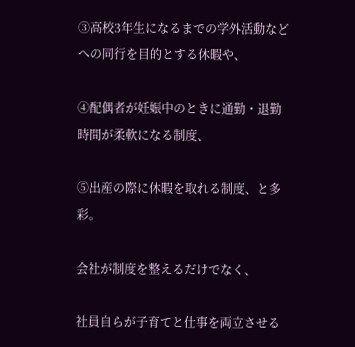③高校3年生になるまでの学外活動などへの同行を目的とする休暇や、

④配偶者が妊娠中のときに通勤・退勤時間が柔軟になる制度、

⑤出産の際に休暇を取れる制度、と多彩。

会社が制度を整えるだけでなく、

社員自らが子育てと仕事を両立させる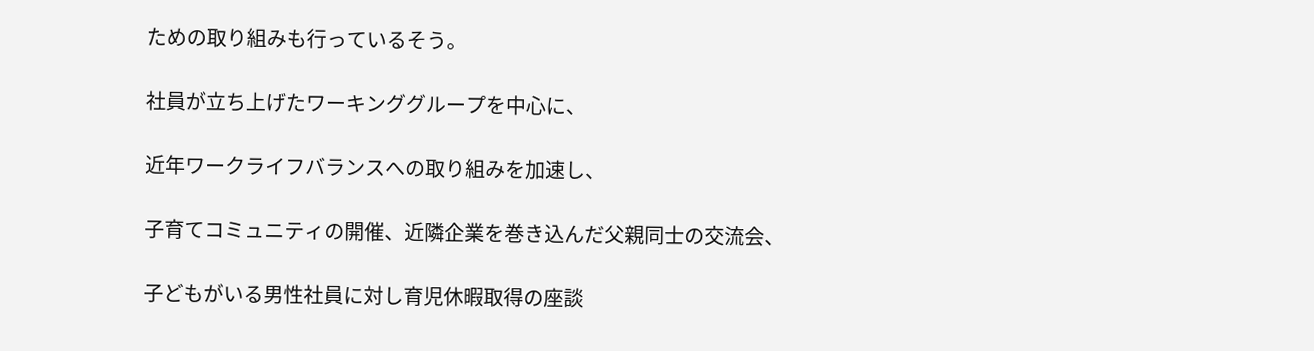ための取り組みも行っているそう。

社員が立ち上げたワーキンググループを中心に、

近年ワークライフバランスへの取り組みを加速し、

子育てコミュニティの開催、近隣企業を巻き込んだ父親同士の交流会、

子どもがいる男性社員に対し育児休暇取得の座談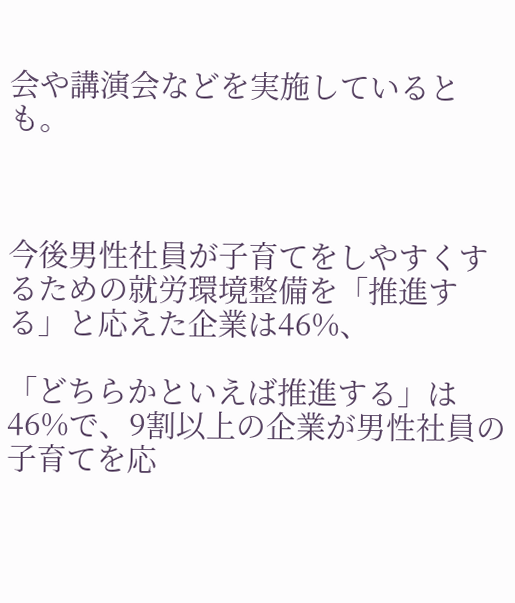会や講演会などを実施しているとも。



今後男性社員が子育てをしやすくするための就労環境整備を「推進する」と応えた企業は46%、

「どちらかといえば推進する」は46%で、9割以上の企業が男性社員の子育てを応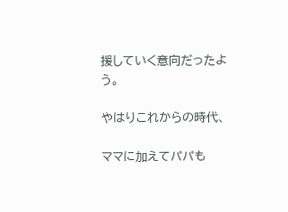援していく意向だったよう。

やはりこれからの時代、

ママに加えてパパも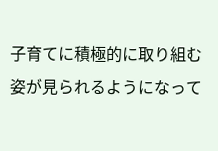子育てに積極的に取り組む姿が見られるようになって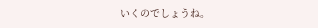いくのでしょうね。